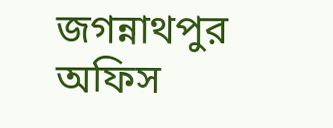জগন্নাথপুর অফিস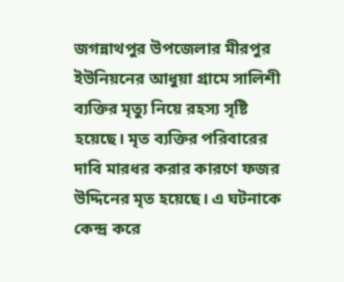জগন্নাথপুর উপজেলার মীরপুর ইউনিয়নের আধুয়া গ্রামে সালিশী ব্যক্তির মৃত্যু নিয়ে রহস্য সৃষ্টি হয়েছে। মৃত ব্যক্তির পরিবারের দাবি মারধর করার কারণে ফজর উদ্দিনের মৃত হয়েছে। এ ঘটনাকে কেন্দ্র করে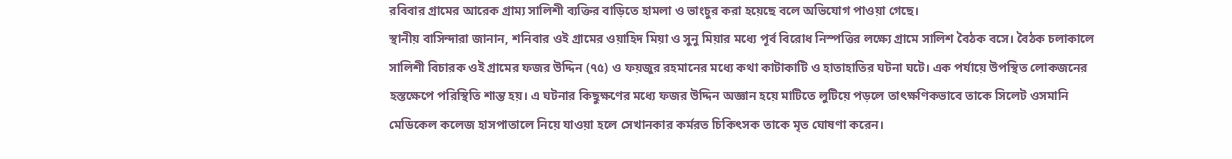রবিবার গ্রামের আরেক গ্রাম্য সালিশী ব্যক্তির বাড়িতে হামলা ও ভাংচুর করা হয়েছে বলে অভিযোগ পাওয়া গেছে।
স্থানীয় বাসিন্দারা জানান, শনিবার ওই গ্রামের ওয়াহিদ মিয়া ও সুনু মিয়ার মধ্যে পূর্ব বিরোধ নিস্পত্তির লক্ষ্যে গ্রামে সালিশ বৈঠক বসে। বৈঠক চলাকালে সালিশী বিচারক ওই গ্রামের ফজর উদ্দিন (৭৫) ও ফয়জুর রহমানের মধ্যে কথা কাটাকাটি ও হাতাহাতির ঘটনা ঘটে। এক পর্যায়ে উপস্থিত লোকজনের হস্তক্ষেপে পরিস্থিতি শান্ত হয়। এ ঘটনার কিছুক্ষণের মধ্যে ফজর উদ্দিন অজ্ঞান হয়ে মাটিতে লুটিয়ে পড়লে তাৎক্ষণিকভাবে তাকে সিলেট ওসমানি মেডিকেল কলেজ হাসপাতালে নিয়ে যাওয়া হলে সেখানকার কর্মরত চিকিৎসক তাকে মৃত ঘোষণা করেন।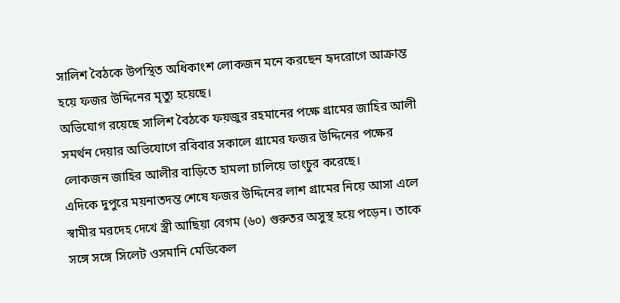সালিশ বৈঠকে উপস্থিত অধিকাংশ লোকজন মনে করছেন হৃদরোগে আক্রান্ত হয়ে ফজর উদ্দিনের মৃত্যু হয়েছে।
অভিযোগ রয়েছে সালিশ বৈঠকে ফয়জুর রহমানের পক্ষে গ্রামের জাহির আলী সমর্থন দেয়ার অভিযোগে রবিবার সকালে গ্রামের ফজর উদ্দিনের পক্ষের লোকজন জাহির আলীর বাড়িতে হামলা চালিয়ে ভাংচুর করেছে।
এদিকে দুপুরে ময়নাতদন্ত শেষে ফজর উদ্দিনের লাশ গ্রামের নিয়ে আসা এলে স্বামীর মরদেহ দেখে স্ত্রী আছিয়া বেগম (৬০) গুরুতর অসুস্থ হয়ে পড়েন। তাকে সঙ্গে সঙ্গে সিলেট ওসমানি মেডিকেল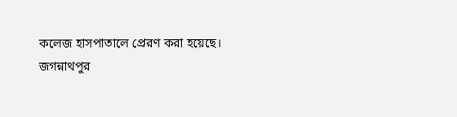কলেজ হাসপাতালে প্রেরণ করা হয়েছে।
জগন্নাথপুর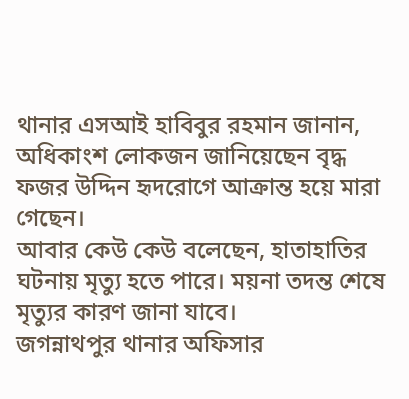থানার এসআই হাবিবুর রহমান জানান, অধিকাংশ লোকজন জানিয়েছেন বৃদ্ধ ফজর উদ্দিন হৃদরোগে আক্রান্ত হয়ে মারা গেছেন।
আবার কেউ কেউ বলেছেন, হাতাহাতির ঘটনায় মৃত্যু হতে পারে। ময়না তদন্ত শেষে মৃত্যুর কারণ জানা যাবে।
জগন্নাথপুর থানার অফিসার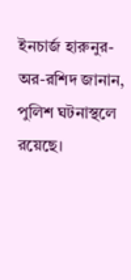ইনচার্জ হারুনুর-অর-রশিদ জানান, পুলিশ ঘটনাস্থলে রয়েছে।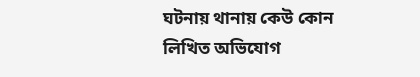ঘটনায় থানায় কেউ কোন লিখিত অভিযোগ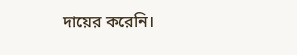দায়ের করেনি।